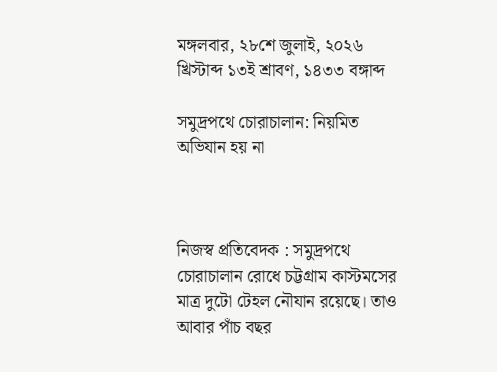মঙ্গলবার, ২৮শে জুলাই, ২০২৬ খ্রিস্টাব্দ ১৩ই শ্রাবণ, ১৪৩৩ বঙ্গাব্দ

সমুদ্রপথে চোরাচালান: নিয়মিত অভিযান হয় না



নিজস্ব প্রতিবেদক : সমুদ্রপথে চোরাচালান রোধে চট্টগ্রাম কাস্টমসের মাত্র দুটো টেহল নৌযান রয়েছে। তাও আবার পাঁচ বছর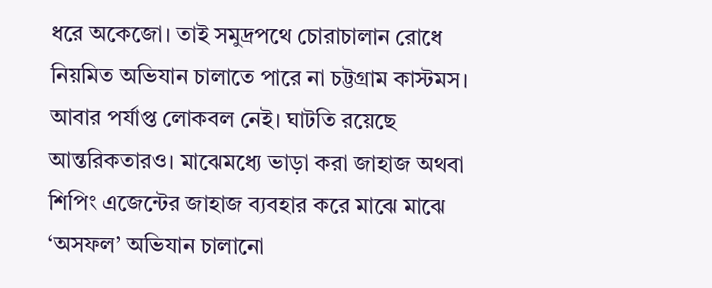ধরে অকেজো। তাই সমুদ্রপথে চোরাচালান রোধে নিয়মিত অভিযান চালাতে পারে না চট্টগ্রাম কাস্টমস। আবার পর্যাপ্ত লোকবল নেই। ঘাটতি রয়েছে আন্তরিকতারও। মাঝেমধ্যে ভাড়া করা জাহাজ অথবা শিপিং এজেন্টের জাহাজ ব্যবহার করে মাঝে মাঝে ‘অসফল’ অভিযান চালানো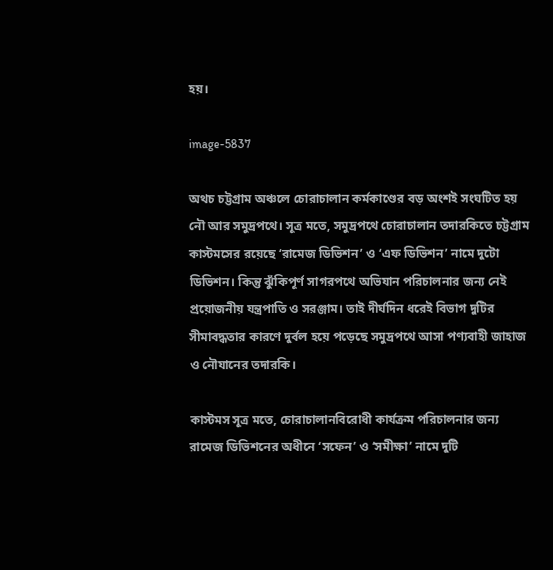হয়।

image-5837

অথচ চট্টগ্রাম অঞ্চলে চোরাচালান কর্মকাণ্ডের বড় অংশই সংঘটিত হয় নৌ আর সমুদ্রপথে। সূত্র মতে, সমুদ্রপথে চোরাচালান তদারকিতে চট্টগ্রাম কাস্টমসের রয়েছে ‘রামেজ ডিভিশন’ ও ‘এফ ডিভিশন’ নামে দুটো ডিভিশন। কিন্তু ঝুঁকিপূর্ণ সাগরপথে অভিযান পরিচালনার জন্য নেই প্রয়োজনীয় যন্ত্রপাতি ও সরঞ্জাম। তাই দীর্ঘদিন ধরেই বিভাগ দুটির সীমাবদ্ধতার কারণে দুর্বল হয়ে পড়েছে সমুদ্রপথে আসা পণ্যবাহী জাহাজ ও নৌযানের তদারকি।

কাস্টমস সূত্র মতে, চোরাচালানবিরোধী কার্যক্রম পরিচালনার জন্য রামেজ ডিভিশনের অধীনে ‘সফেন’ ও ‘সমীক্ষা’ নামে দুটি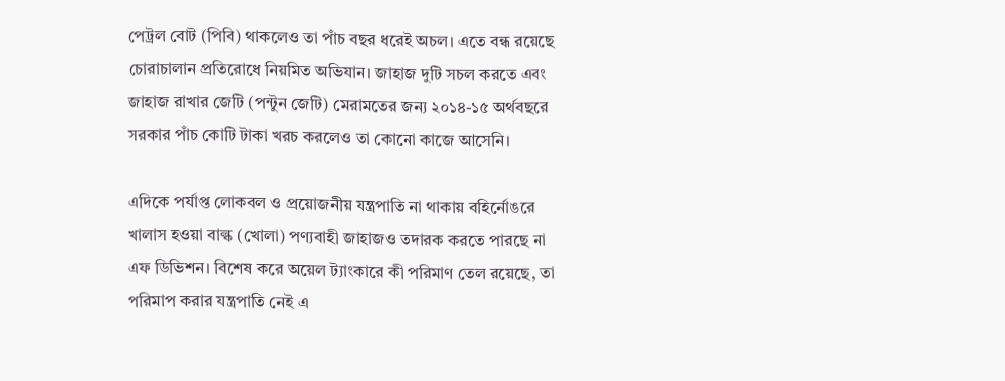পেট্রল বোট (পিবি) থাকলেও তা পাঁচ বছর ধরেই অচল। এতে বন্ধ রয়েছে চোরাচালান প্রতিরোধে নিয়মিত অভিযান। জাহাজ দুটি সচল করতে এবং জাহাজ রাখার জেটি (পন্টুন জেটি) মেরামতের জন্য ২০১৪-১৫ অর্থবছরে সরকার পাঁচ কোটি টাকা খরচ করলেও তা কোনো কাজে আসেনি।

এদিকে পর্যাপ্ত লোকবল ও প্রয়োজনীয় যন্ত্রপাতি না থাকায় বহির্নোঙরে খালাস হওয়া বাল্ক (খোলা) পণ্যবাহী জাহাজও তদারক করতে পারছে না এফ ডিভিশন। বিশেষ করে অয়েল ট্যাংকারে কী পরিমাণ তেল রয়েছে, তা পরিমাপ করার যন্ত্রপাতি নেই এ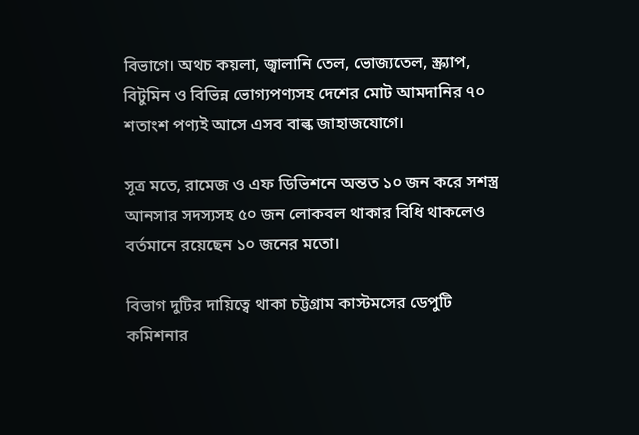বিভাগে। অথচ কয়লা, জ্বালানি তেল, ভোজ্যতেল, স্ক্র্যাপ, বিটুমিন ও বিভিন্ন ভোগ্যপণ্যসহ দেশের মোট আমদানির ৭০ শতাংশ পণ্যই আসে এসব বাল্ক জাহাজযোগে।

সূত্র মতে, রামেজ ও এফ ডিভিশনে অন্তত ১০ জন করে সশস্ত্র আনসার সদস্যসহ ৫০ জন লোকবল থাকার বিধি থাকলেও বর্তমানে রয়েছেন ১০ জনের মতো।

বিভাগ দুটির দায়িত্বে থাকা চট্টগ্রাম কাস্টমসের ডেপুটি কমিশনার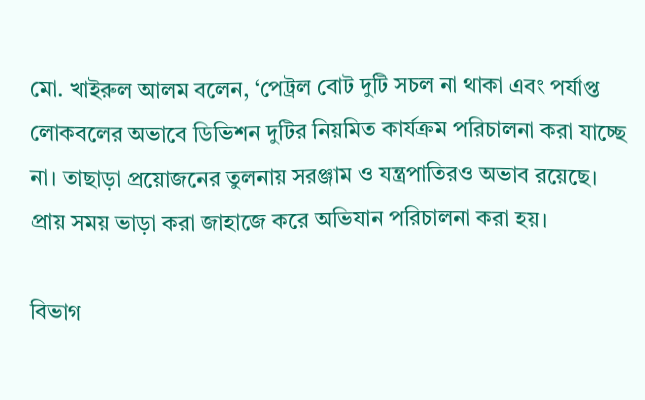মো. খাইরুল আলম বলেন, ‘পেট্রল বোট দুটি সচল না থাকা এবং পর্যাপ্ত লোকবলের অভাবে ডিভিশন দুটির নিয়মিত কার্যক্রম পরিচালনা করা যাচ্ছে না। তাছাড়া প্রয়োজনের তুলনায় সরঞ্জাম ও যন্ত্রপাতিরও অভাব রয়েছে। প্রায় সময় ভাড়া করা জাহাজে করে অভিযান পরিচালনা করা হয়।

বিভাগ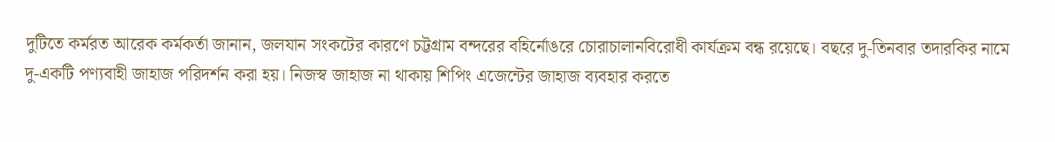দুটিতে কর্মরত আরেক কর্মকর্তা জানান, জলযান সংকটের কারণে চট্টগ্রাম বন্দরের বহির্নোঙরে চোরাচালানবিরোধী কার্যক্রম বন্ধ রয়েছে। বছরে দু-তিনবার তদারকির নামে দু-একটি পণ্যবাহী জাহাজ পরিদর্শন করা হয়। নিজস্ব জাহাজ না থাকায় শিপিং এজেন্টের জাহাজ ব্যবহার করতে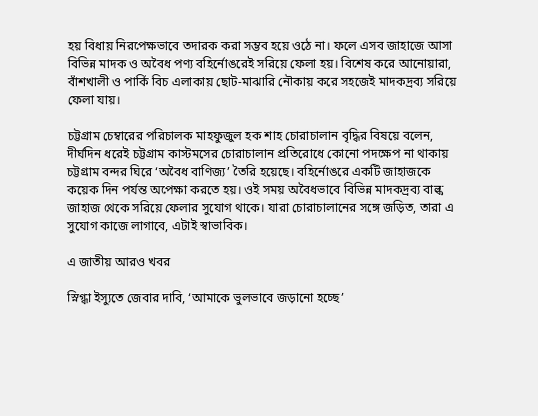হয় বিধায় নিরপেক্ষভাবে তদারক করা সম্ভব হয়ে ওঠে না। ফলে এসব জাহাজে আসা বিভিন্ন মাদক ও অবৈধ পণ্য বহির্নোঙরেই সরিয়ে ফেলা হয়। বিশেষ করে আনোয়ারা, বাঁশখালী ও পার্কি বিচ এলাকায় ছোট-মাঝারি নৌকায় করে সহজেই মাদকদ্রব্য সরিয়ে ফেলা যায়।

চট্টগ্রাম চেম্বারের পরিচালক মাহফুজুল হক শাহ চোরাচালান বৃদ্ধির বিষয়ে বলেন, দীর্ঘদিন ধরেই চট্টগ্রাম কাস্টমসের চোরাচালান প্রতিরোধে কোনো পদক্ষেপ না থাকায় চট্টগ্রাম বন্দর ঘিরে ‘অবৈধ বাণিজ্য’ তৈরি হয়েছে। বহির্নোঙরে একটি জাহাজকে কয়েক দিন পর্যন্ত অপেক্ষা করতে হয়। ওই সময় অবৈধভাবে বিভিন্ন মাদকদ্রব্য বাল্ক জাহাজ থেকে সরিয়ে ফেলার সুযোগ থাকে। যারা চোরাচালানের সঙ্গে জড়িত, তারা এ সুযোগ কাজে লাগাবে, এটাই স্বাভাবিক।

এ জাতীয় আরও খবর

স্নিগ্ধা ইস্যুতে জেবার দাবি, ‘আমাকে ভুলভাবে জড়ানো হচ্ছে’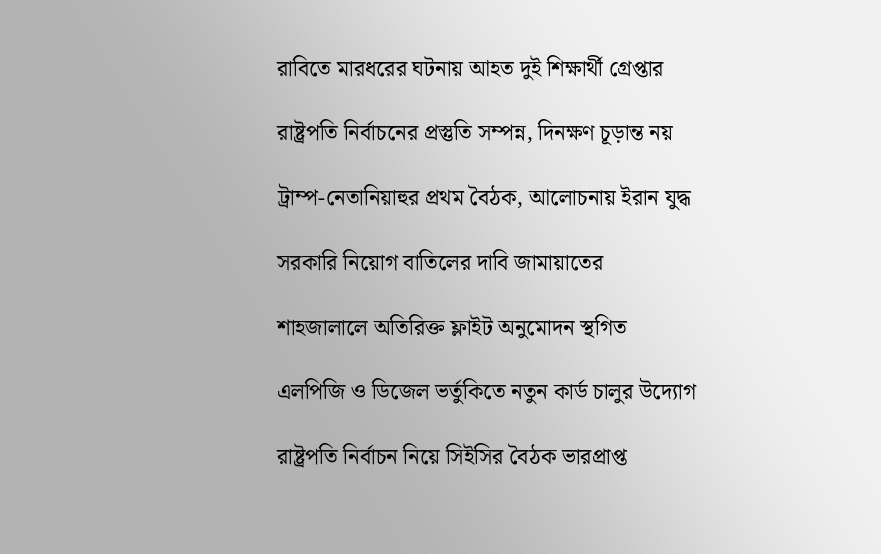রাবিতে মারধরের ঘটনায় আহত দুই শিক্ষার্থী গ্রেপ্তার

রাষ্ট্রপতি নির্বাচনের প্রস্তুতি সম্পন্ন, দিনক্ষণ চূড়ান্ত নয়

ট্রাম্প-নেতানিয়াহুর প্রথম বৈঠক, আলোচনায় ইরান যুদ্ধ

সরকারি নিয়োগ বাতিলের দাবি জামায়াতের

শাহজালালে অতিরিক্ত ফ্লাইট অনুমোদন স্থগিত

এলপিজি ও ডিজেল ভর্তুকিতে নতুন কার্ড চালুর উদ্যোগ

রাষ্ট্রপতি নির্বাচন নিয়ে সিইসির বৈঠক ভারপ্রাপ্ত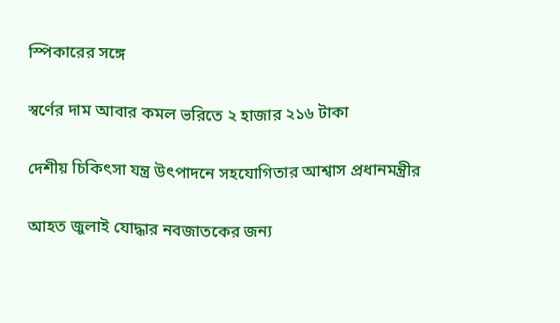স্পিকারের সঙ্গে

স্বর্ণের দাম আবার কমল ভরিতে ২ হাজার ২১৬ টাকা

দেশীয় চিকিৎসা যন্ত্র উৎপাদনে সহযোগিতার আশ্বাস প্রধানমন্ত্রীর

আহত জুলাই যোদ্ধার নবজাতকের জন্য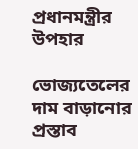প্রধানমন্ত্রীর উপহার

ভোজ্যতেলের দাম বাড়ানোর প্রস্তাব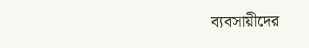ব্যবসায়ীদের